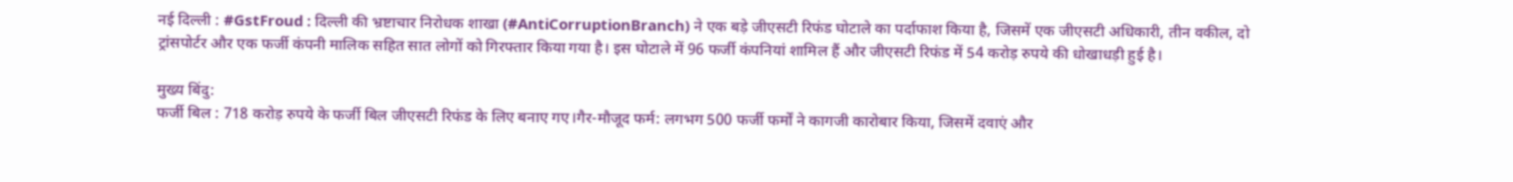नई दिल्ली : #GstFroud : दिल्ली की भ्रष्टाचार निरोधक शाखा (#AntiCorruptionBranch) ने एक बड़े जीएसटी रिफंड घोटाले का पर्दाफाश किया है, जिसमें एक जीएसटी अधिकारी, तीन वकील, दो ट्रांसपोर्टर और एक फर्जी कंपनी मालिक सहित सात लोगों को गिरफ्तार किया गया है। इस घोटाले में 96 फर्जी कंपनियां शामिल हैं और जीएसटी रिफंड में 54 करोड़ रुपये की धोखाधड़ी हुई है।

मुख्य बिंदु:
फर्जी बिल : 718 करोड़ रुपये के फर्जी बिल जीएसटी रिफंड के लिए बनाए गए।गैर-मौजूद फर्म: लगभग 500 फर्जी फर्मों ने कागजी कारोबार किया, जिसमें दवाएं और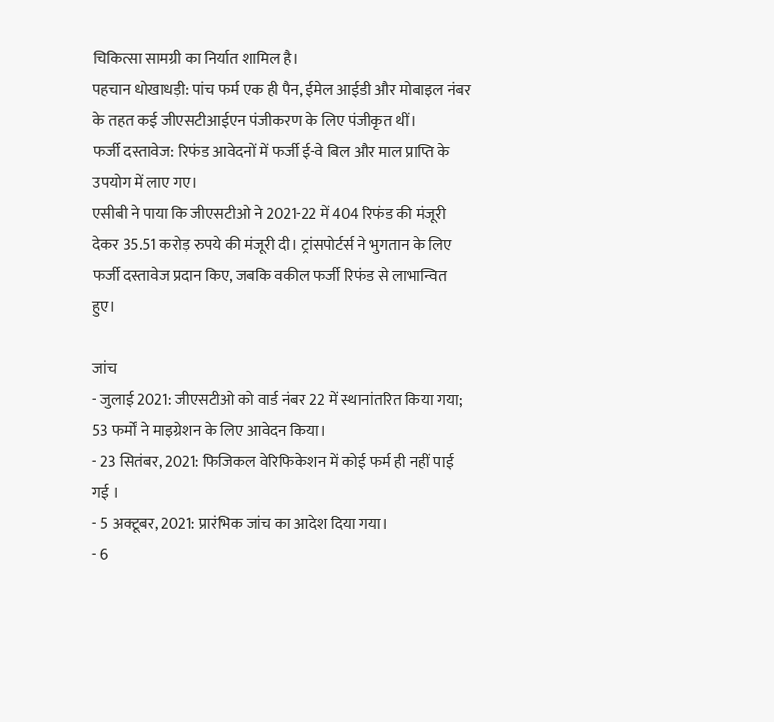चिकित्सा सामग्री का निर्यात शामिल है।
पहचान धोखाधड़ी: पांच फर्म एक ही पैन, ईमेल आईडी और मोबाइल नंबर के तहत कई जीएसटीआईएन पंजीकरण के लिए पंजीकृत थीं।
फर्जी दस्तावेज: रिफंड आवेदनों में फर्जी ई-वे बिल और माल प्राप्ति के उपयोग में लाए गए।
एसीबी ने पाया कि जीएसटीओ ने 2021-22 में 404 रिफंड की मंजूरी देकर 35.51 करोड़ रुपये की मंजूरी दी। ट्रांसपोर्टर्स ने भुगतान के लिए फर्जी दस्तावेज प्रदान किए, जबकि वकील फर्जी रिफंड से लाभान्वित हुए।

जांच
- जुलाई 2021: जीएसटीओ को वार्ड नंबर 22 में स्थानांतरित किया गया; 53 फर्मों ने माइग्रेशन के लिए आवेदन किया।
- 23 सितंबर, 2021: फिजिकल वेरिफिकेशन में कोई फर्म ही नहीं पाई गई ।
- 5 अक्टूबर, 2021: प्रारंभिक जांच का आदेश दिया गया।
- 6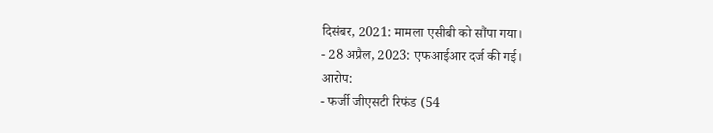दिसंबर, 2021: मामला एसीबी को सौंपा गया।
- 28 अप्रैल, 2023: एफआईआर दर्ज की गई।
आरोप:
- फर्जी जीएसटी रिफंड (54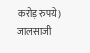करोड़ रुपये)
जालसाजी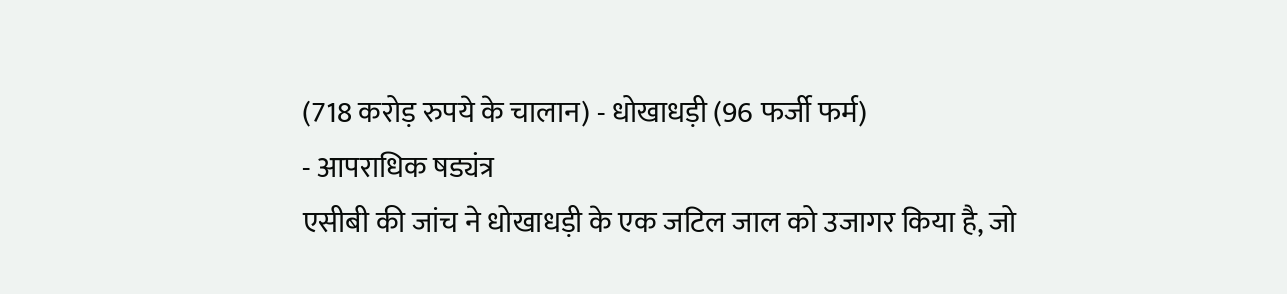(718 करोड़ रुपये के चालान) - धोखाधड़ी (96 फर्जी फर्म)
- आपराधिक षड्यंत्र
एसीबी की जांच ने धोखाधड़ी के एक जटिल जाल को उजागर किया है, जो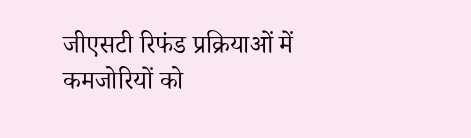जीएसटी रिफंड प्रक्रियाओं में कमजोरियों को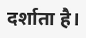दर्शाता है।